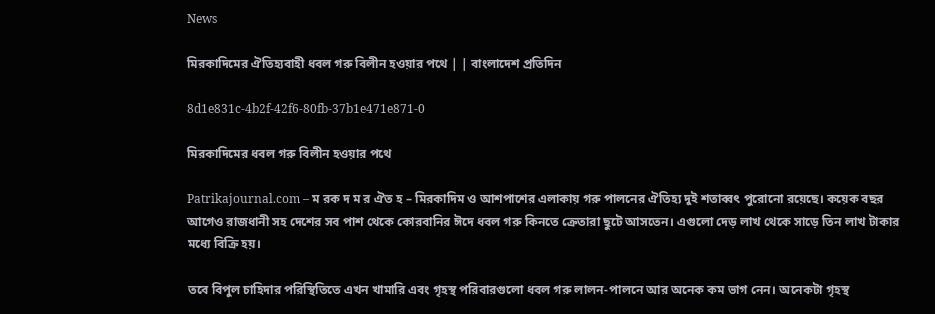News

মিরকাদিমের ঐতিহ্যবাহী ধবল গরু বিলীন হওয়ার পথে | | বাংলাদেশ প্রতিদিন

8d1e831c-4b2f-42f6-80fb-37b1e471e871-0

মিরকাদিমের ধবল গরু বিলীন হওয়ার পথে

Patrikajournal.com – ম রক দ ম র ঐত হ – মিরকাদিম ও আশপাশের এলাকায় গরু পালনের ঐতিহ্য দুই শতাব্বৎ পুরোনো রয়েছে। কয়েক বছর আগেও রাজধানী সহ দেশের সব পাশ থেকে কোরবানির ঈদে ধবল গরু কিনতে ক্রেতারা ছুটে আসতেন। এগুলো দেড় লাখ থেকে সাড়ে তিন লাখ টাকার মধ্যে বিক্রি হয়।

তবে বিপুল চাহিদার পরিস্থিতিতে এখন খামারি এবং গৃহস্থ পরিবারগুলো ধবল গরু লালন-পালনে আর অনেক কম ভাগ নেন। অনেকটা গৃহস্থ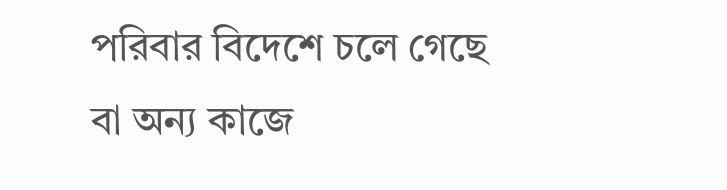পরিবার বিদেশে চলে গেছে বা অন্য কাজে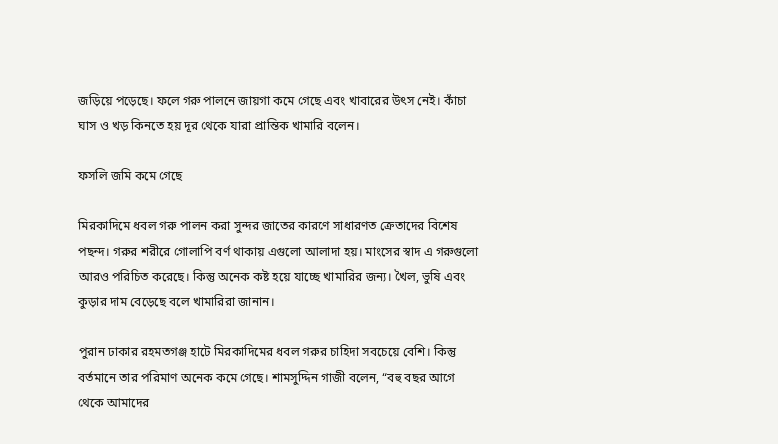জড়িয়ে পড়েছে। ফলে গরু পালনে জায়গা কমে গেছে এবং খাবারের উৎস নেই। কাঁচা ঘাস ও খড় কিনতে হয় দূর থেকে যারা প্রান্তিক খামারি বলেন।

ফসলি জমি কমে গেছে

মিরকাদিমে ধবল গরু পালন করা সুন্দর জাতের কারণে সাধারণত ক্রেতাদের বিশেষ পছন্দ। গরুর শরীরে গোলাপি বর্ণ থাকায় এগুলো আলাদা হয়। মাংসের স্বাদ এ গরুগুলো আরও পরিচিত করেছে। কিন্তু অনেক কষ্ট হয়ে যাচ্ছে খামারির জন্য। খৈল, ভুষি এবং কুড়ার দাম বেড়েছে বলে খামারিরা জানান।

পুরান ঢাকার রহমতগঞ্জ হাটে মিরকাদিমের ধবল গরুর চাহিদা সবচেয়ে বেশি। কিন্তু বর্তমানে তার পরিমাণ অনেক কমে গেছে। শামসুদ্দিন গাজী বলেন, “বহু বছর আগে থেকে আমাদের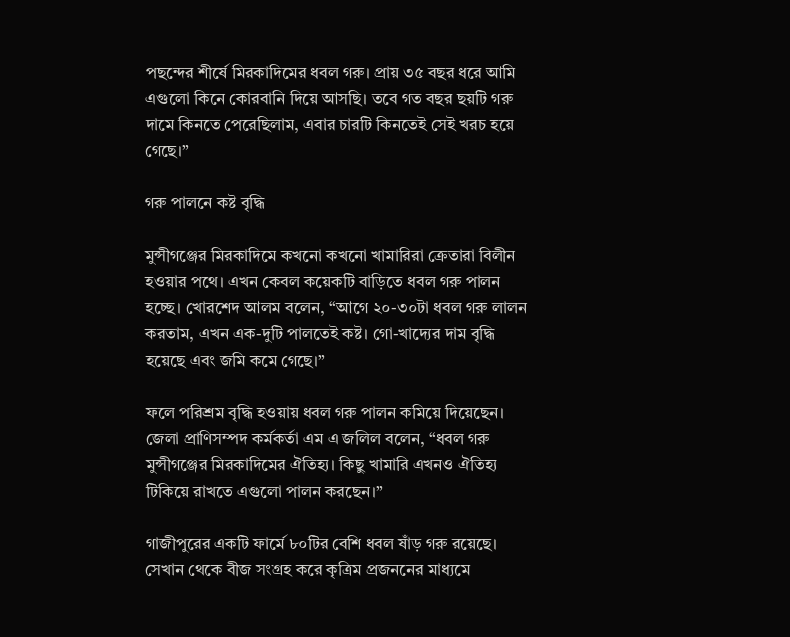পছন্দের শীর্ষে মিরকাদিমের ধবল গরু। প্রায় ৩৫ বছর ধরে আমি এগুলো কিনে কোরবানি দিয়ে আসছি। তবে গত বছর ছয়টি গরু দামে কিনতে পেরেছিলাম, এবার চারটি কিনতেই সেই খরচ হয়ে গেছে।”

গরু পালনে কষ্ট বৃদ্ধি

মুন্সীগঞ্জের মিরকাদিমে কখনো কখনো খামারিরা ক্রেতারা বিলীন হওয়ার পথে। এখন কেবল কয়েকটি বাড়িতে ধবল গরু পালন হচ্ছে। খোরশেদ আলম বলেন, “আগে ২০-৩০টা ধবল গরু লালন করতাম, এখন এক-দুটি পালতেই কষ্ট। গো-খাদ্যের দাম বৃদ্ধি হয়েছে এবং জমি কমে গেছে।”

ফলে পরিশ্রম বৃদ্ধি হওয়ায় ধবল গরু পালন কমিয়ে দিয়েছেন। জেলা প্রাণিসম্পদ কর্মকর্তা এম এ জলিল বলেন, “ধবল গরু মুন্সীগঞ্জের মিরকাদিমের ঐতিহ্য। কিছু খামারি এখনও ঐতিহ্য টিকিয়ে রাখতে এগুলো পালন করছেন।”

গাজীপুরের একটি ফার্মে ৮০টির বেশি ধবল ষাঁড় গরু রয়েছে। সেখান থেকে বীজ সংগ্রহ করে কৃত্রিম প্রজননের মাধ্যমে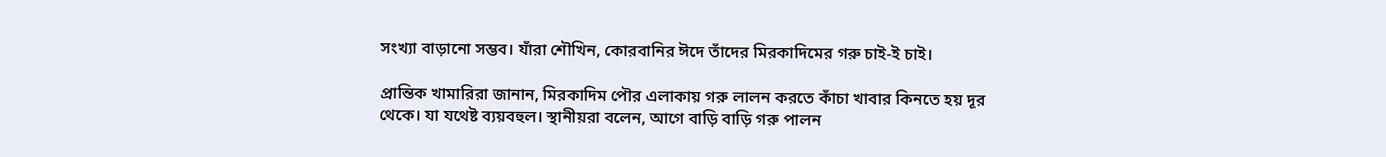সংখ্যা বাড়ানো সম্ভব। যাঁরা শৌখিন, কোরবানির ঈদে তাঁদের মিরকাদিমের গরু চাই-ই চাই।

প্রান্তিক খামারিরা জানান, মিরকাদিম পৌর এলাকায় গরু লালন করতে কাঁচা খাবার কিনতে হয় দূর থেকে। যা যথেষ্ট ব্যয়বহুল। স্থানীয়রা বলেন, আগে বাড়ি বাড়ি গরু পালন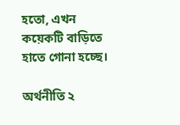হতো, এখন কয়েকটি বাড়িতে হাতে গোনা হচ্ছে।

অর্থনীতি ২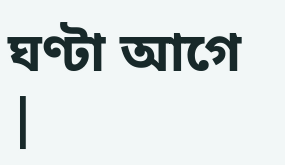ঘণ্টা আগে |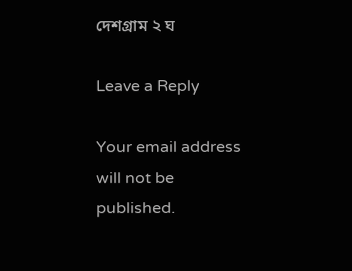দেশগ্রাম ২ ঘ

Leave a Reply

Your email address will not be published.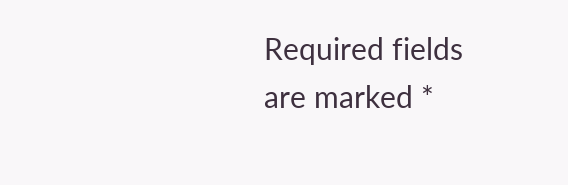Required fields are marked *